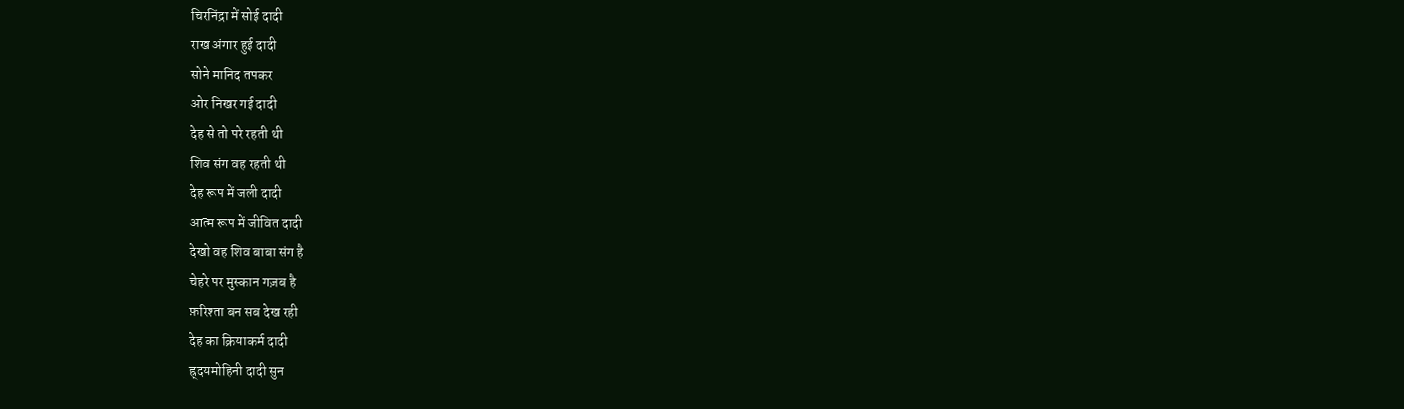चिरनिंद्रा में सोई दादी
राख अंगार हुई दादी
सोने मानिद तपकर
ओर निखर गई दादी
देह से तो परे रहती थी
शिव संग वह रहती थी
देह रूप में जली दादी
आत्म रूप में जीवित दादी
देखो वह शिव बाबा संग है
चेहरे पर मुस्कान गज़ब है
फ़रिश्ता बन सब देख रही
देह का क्रियाकर्म दादी
ह्र्दयमोहिनी दादी सुन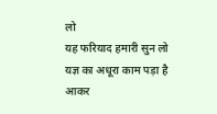लो
यह फरियाद हमारी सुन लो
यज्ञ का अधूरा काम पड़ा है
आकर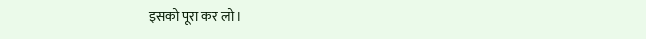इसको पूरा कर लो।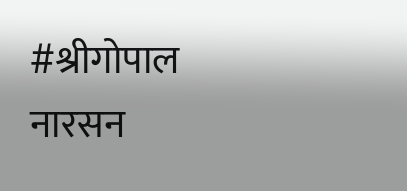#श्रीगोपाल नारसन